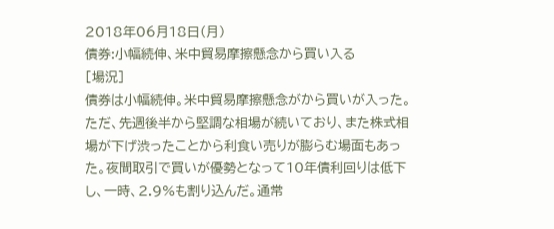2018年06月18日(月)
債券:小幅続伸、米中貿易摩擦懸念から買い入る
[場況]
債券は小幅続伸。米中貿易摩擦懸念がから買いが入った。ただ、先週後半から堅調な相場が続いており、また株式相場が下げ渋ったことから利食い売りが膨らむ場面もあった。夜間取引で買いが優勢となって10年債利回りは低下し、一時、2.9%も割り込んだ。通常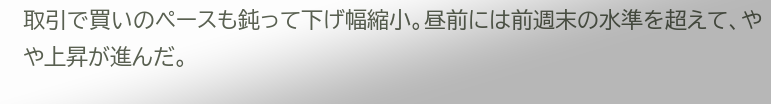取引で買いのペースも鈍って下げ幅縮小。昼前には前週末の水準を超えて、やや上昇が進んだ。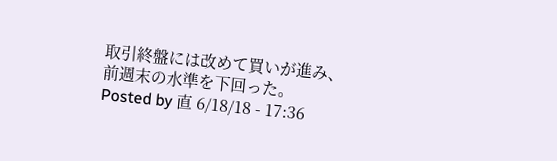取引終盤には改めて買いが進み、前週末の水準を下回った。
Posted by 直 6/18/18 - 17:36